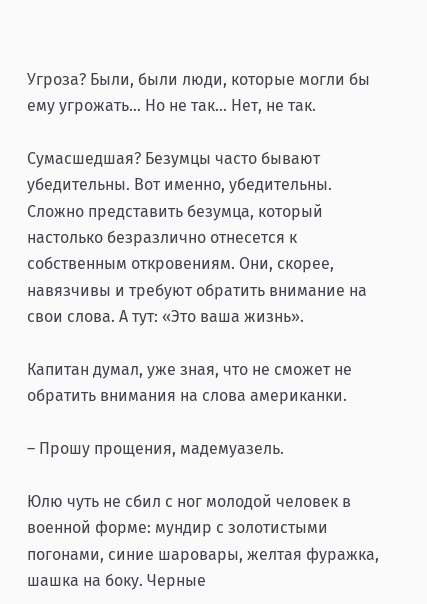Угроза? Были, были люди, которые могли бы ему угрожать… Но не так… Нет, не так.

Сумасшедшая? Безумцы часто бывают убедительны. Вот именно, убедительны. Сложно представить безумца, который настолько безразлично отнесется к собственным откровениям. Они, скорее, навязчивы и требуют обратить внимание на свои слова. А тут: «Это ваша жизнь».

Капитан думал, уже зная, что не сможет не обратить внимания на слова американки.

– Прошу прощения, мадемуазель.

Юлю чуть не сбил с ног молодой человек в военной форме: мундир с золотистыми погонами, синие шаровары, желтая фуражка, шашка на боку. Черные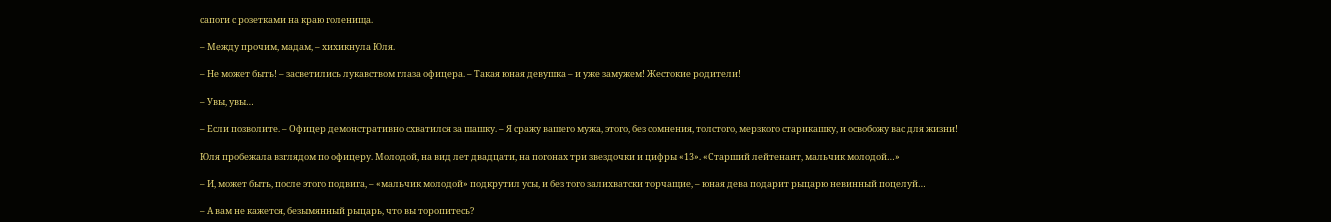сапоги с розетками на краю голенища.

– Между прочим, мадам, – хихикнула Юля.

– Не может быть! – засветились лукавством глаза офицера. – Такая юная девушка – и уже замужем! Жестокие родители!

– Увы, увы…

– Если позволите. – Офицер демонстративно схватился за шашку. – Я сражу вашего мужа, этого, без сомнения, толстого, мерзкого старикашку, и освобожу вас для жизни!

Юля пробежала взглядом по офицеру. Молодой, на вид лет двадцати, на погонах три звездочки и цифры «13». «Старший лейтенант, мальчик молодой…»

– И, может быть, после этого подвига, – «мальчик молодой» подкрутил усы, и без того залихватски торчащие, – юная дева подарит рыцарю невинный поцелуй…

– А вам не кажется, безымянный рыцарь, что вы торопитесь?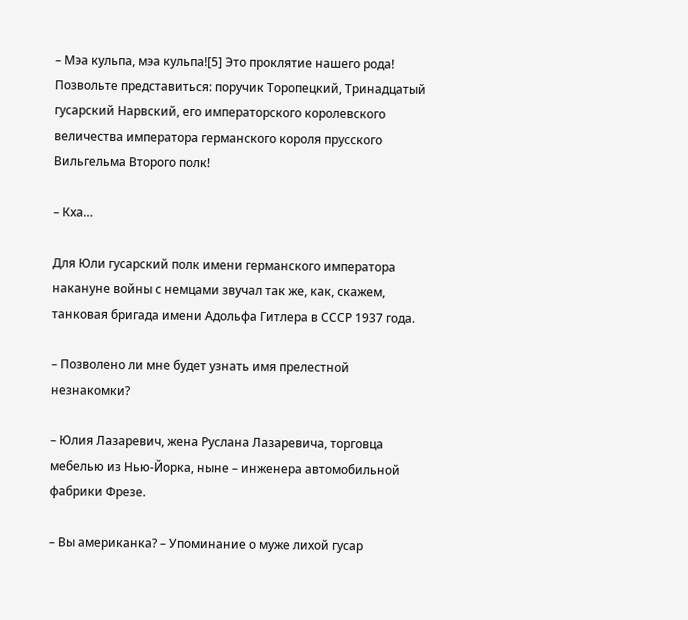– Мэа кульпа, мэа кульпа![5] Это проклятие нашего рода! Позвольте представиться: поручик Торопецкий, Тринадцатый гусарский Нарвский, его императорского королевского величества императора германского короля прусского Вильгельма Второго полк!

– Кха…

Для Юли гусарский полк имени германского императора накануне войны с немцами звучал так же, как, скажем, танковая бригада имени Адольфа Гитлера в СССР 1937 года.

– Позволено ли мне будет узнать имя прелестной незнакомки?

– Юлия Лазаревич, жена Руслана Лазаревича, торговца мебелью из Нью-Йорка, ныне – инженера автомобильной фабрики Фрезе.

– Вы американка? – Упоминание о муже лихой гусар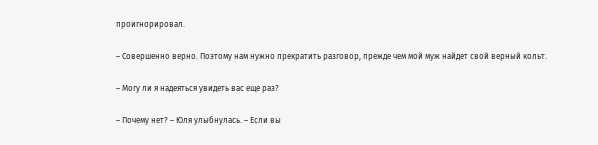проигнорировал.

– Совершенно верно. Поэтому нам нужно прекратить разговор, прежде чем мой муж найдет свой верный кольт.

– Могу ли я надеяться увидеть вас еще раз?

– Почему нет? – Юля улыбнулась. – Если вы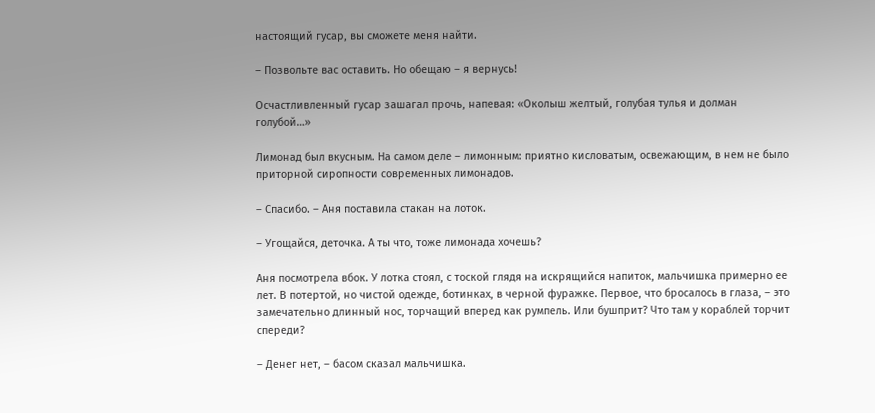настоящий гусар, вы сможете меня найти.

– Позвольте вас оставить. Но обещаю – я вернусь!

Осчастливленный гусар зашагал прочь, напевая: «Околыш желтый, голубая тулья и долман голубой…»

Лимонад был вкусным. На самом деле – лимонным: приятно кисловатым, освежающим, в нем не было приторной сиропности современных лимонадов.

– Спасибо. – Аня поставила стакан на лоток.

– Угощайся, деточка. А ты что, тоже лимонада хочешь?

Аня посмотрела вбок. У лотка стоял, с тоской глядя на искрящийся напиток, мальчишка примерно ее лет. В потертой, но чистой одежде, ботинках, в черной фуражке. Первое, что бросалось в глаза, – это замечательно длинный нос, торчащий вперед как румпель. Или бушприт? Что там у кораблей торчит спереди?

– Денег нет, – басом сказал мальчишка.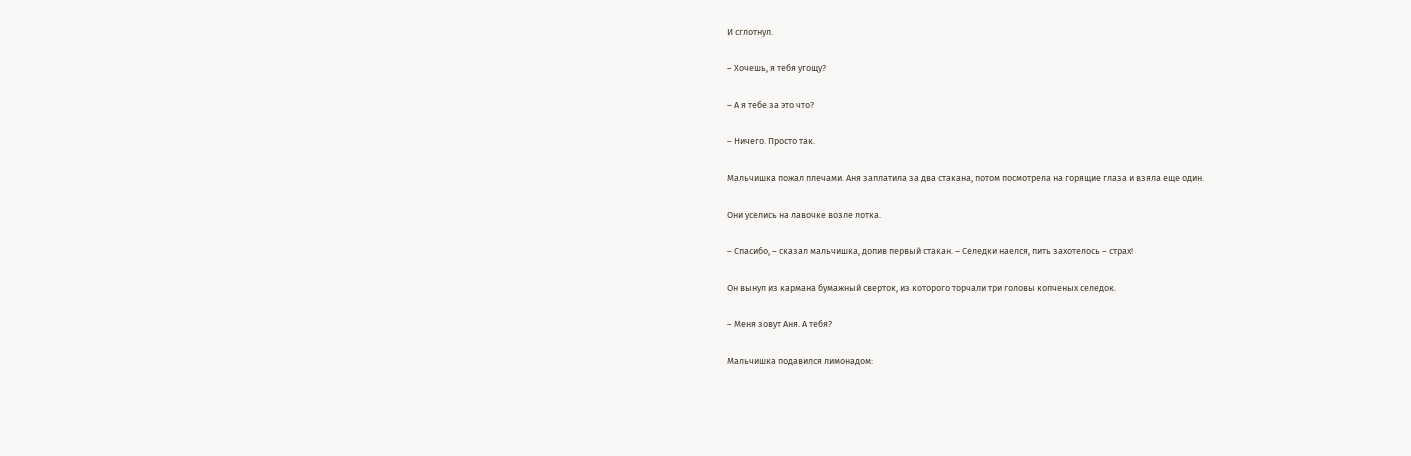И сглотнул.

– Хочешь, я тебя угощу?

– А я тебе за это что?

– Ничего. Просто так.

Мальчишка пожал плечами. Аня заплатила за два стакана, потом посмотрела на горящие глаза и взяла еще один.

Они уселись на лавочке возле лотка.

– Спасибо, – сказал мальчишка, допив первый стакан. – Селедки наелся, пить захотелось – страх!

Он вынул из кармана бумажный сверток, из которого торчали три головы копченых селедок.

– Меня зовут Аня. А тебя?

Мальчишка подавился лимонадом: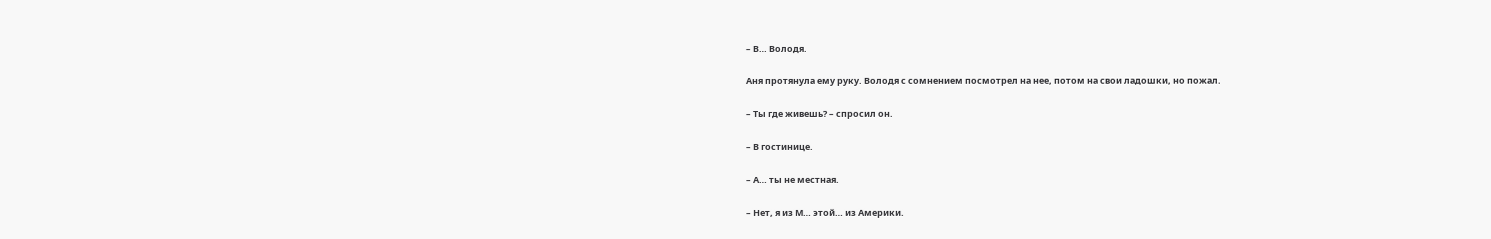– В… Володя.

Аня протянула ему руку. Володя с сомнением посмотрел на нее, потом на свои ладошки, но пожал.

– Ты где живешь? – спросил он.

– В гостинице.

– А… ты не местная.

– Нет, я из М… этой… из Америки.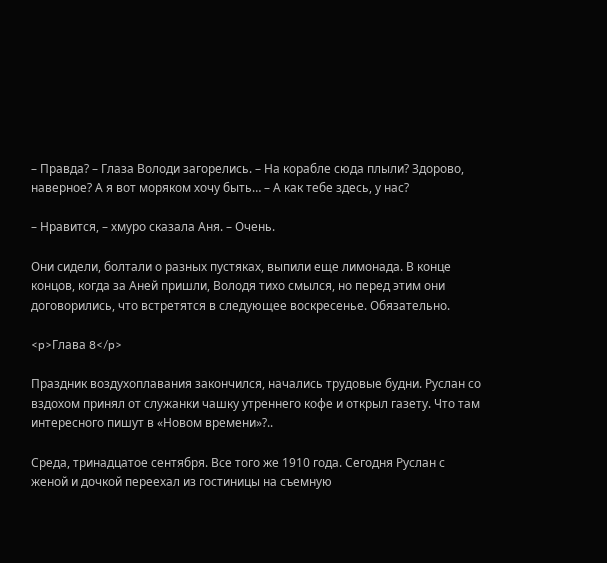– Правда? – Глаза Володи загорелись. – На корабле сюда плыли? Здорово, наверное? А я вот моряком хочу быть… – А как тебе здесь, у нас?

– Нравится, – хмуро сказала Аня. – Очень.

Они сидели, болтали о разных пустяках, выпили еще лимонада. В конце концов, когда за Аней пришли, Володя тихо смылся, но перед этим они договорились, что встретятся в следующее воскресенье. Обязательно.

<p>Глава 8</p>

Праздник воздухоплавания закончился, начались трудовые будни. Руслан со вздохом принял от служанки чашку утреннего кофе и открыл газету. Что там интересного пишут в «Новом времени»?..

Среда, тринадцатое сентября. Все того же 1910 года. Сегодня Руслан с женой и дочкой переехал из гостиницы на съемную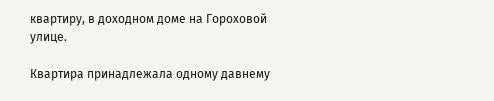квартиру, в доходном доме на Гороховой улице.

Квартира принадлежала одному давнему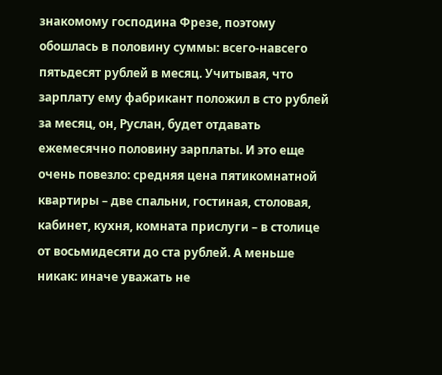знакомому господина Фрезе, поэтому обошлась в половину суммы: всего-навсего пятьдесят рублей в месяц. Учитывая, что зарплату ему фабрикант положил в сто рублей за месяц, он, Руслан, будет отдавать ежемесячно половину зарплаты. И это еще очень повезло: средняя цена пятикомнатной квартиры – две спальни, гостиная, столовая, кабинет, кухня, комната прислуги – в столице от восьмидесяти до ста рублей. А меньше никак: иначе уважать не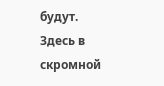будут. Здесь в скромной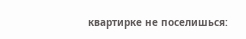квартирке не поселишься: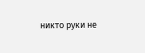никто руки не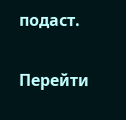подаст.

Перейти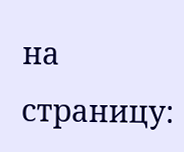на страницу: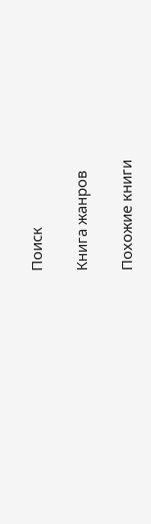Поиск

Книга жанров

Похожие книги